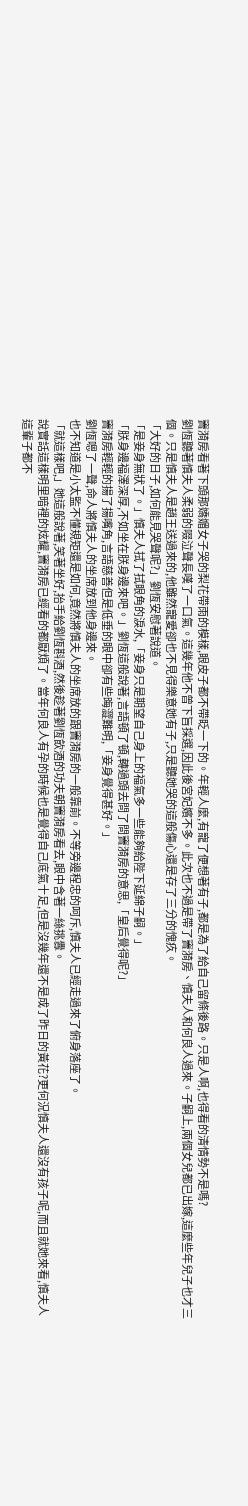竇漪房看著下頭那嬌媚女子哭的梨花帶雨的模樣,眼皮子都不帶眨一下的。年輕人麼,有寵了便想著有子,都是為了給自己留條後路。只是人啊,也得看的清情勢不是嗎?
劉恆聽著慎夫人柔弱的啜泣聲長嘆了一口氣。這幾年他不曾下旨採選,因此後宮妃嬪不多。此次也不過是帶了竇漪房、慎夫人和何良人過來。子嗣上,兩個女兒都已出嫁,這麼些年兒子也才三個。只是慎夫人是趙王送過來的,他雖然寵愛卻也不見得樂意她有子,只是聽她哭的這般傷心還是存了三分的愧疚。
「大好的日子,如何能見哭聲呢?」劉恆安慰著說道。
「是妾身無狀了。」慎夫人拭了拭眼角的淚水,「妾身只是期望自己身上的福氣多一些能夠給陛下延綿子嗣。」
「朕身邊福澤深厚,不如坐在朕身邊來吧。」劉恆這般說著,言語頓了頓,轉過頭去問了問竇漪房的意思,「皇后覺得呢?」
竇漪房輕輕的揚了揚嘴角,言語慈善但是低垂的眼中卻有些晦澀難明,「妾身覺得甚好。」
劉恆嗯了一聲,命人將慎夫人的坐席放到他身邊來。
也不知道是小太監不懂規矩還是如何,竟然將慎夫人的坐席放的跟竇漪房的一般靠前。不等旁邊程忠的呵斥,慎夫人已經走過來了俯身落座了。
「就這樣吧,」她這般說著,笑著坐好,抬手給劉恆斟酒,然後趁著劉恆飲酒的功夫朝竇漪房看去,眼中含著一絲挑釁。
說實話這樣明里暗裡的炫耀,竇漪房已經看的都厭煩了。當年何良人有孕的時候也是覺得自己底氣十足,但是沒幾年還不是成了昨日的黃花?更何況慎夫人還沒有孩子呢,而且就她來看,慎夫人這輩子都不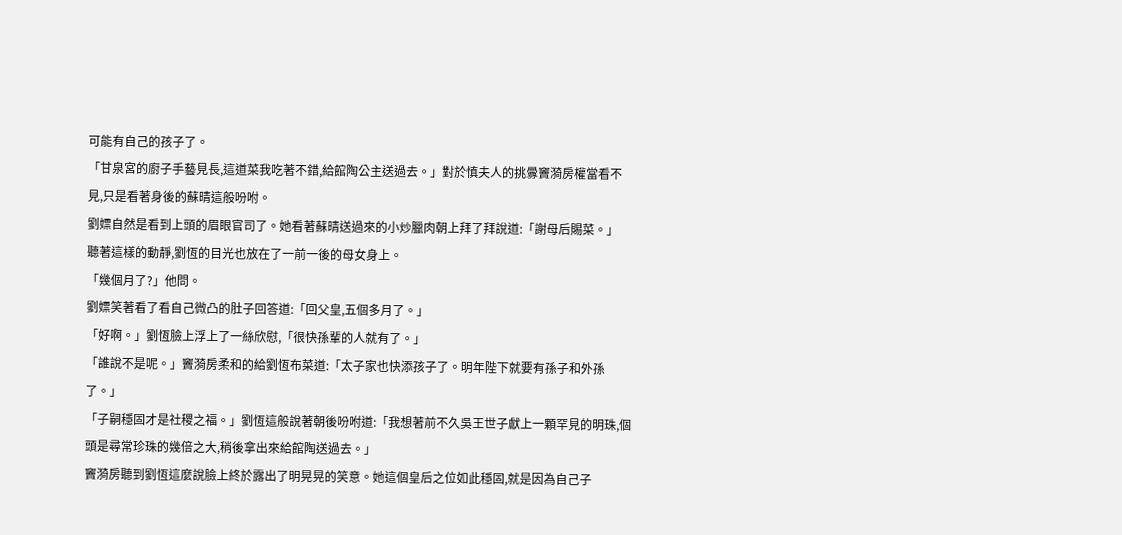可能有自己的孩子了。
「甘泉宮的廚子手藝見長,這道菜我吃著不錯,給館陶公主送過去。」對於慎夫人的挑釁竇漪房權當看不見,只是看著身後的蘇晴這般吩咐。
劉嫖自然是看到上頭的眉眼官司了。她看著蘇晴送過來的小炒臘肉朝上拜了拜說道:「謝母后賜菜。」
聽著這樣的動靜,劉恆的目光也放在了一前一後的母女身上。
「幾個月了?」他問。
劉嫖笑著看了看自己微凸的肚子回答道:「回父皇,五個多月了。」
「好啊。」劉恆臉上浮上了一絲欣慰,「很快孫輩的人就有了。」
「誰說不是呢。」竇漪房柔和的給劉恆布菜道:「太子家也快添孩子了。明年陛下就要有孫子和外孫了。」
「子嗣穩固才是社稷之福。」劉恆這般說著朝後吩咐道:「我想著前不久吳王世子獻上一顆罕見的明珠,個頭是尋常珍珠的幾倍之大,稍後拿出來給館陶送過去。」
竇漪房聽到劉恆這麼說臉上終於露出了明晃晃的笑意。她這個皇后之位如此穩固,就是因為自己子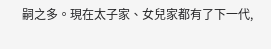嗣之多。現在太子家、女兒家都有了下一代,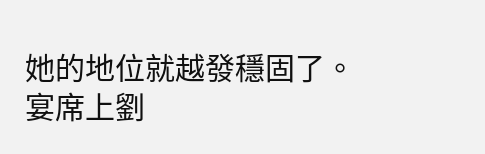她的地位就越發穩固了。
宴席上劉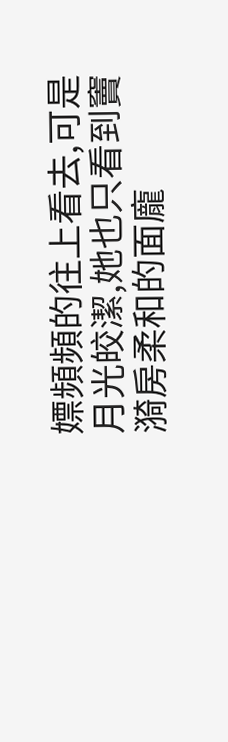嫖頻頻的往上看去,可是月光皎潔,她也只看到竇漪房柔和的面龐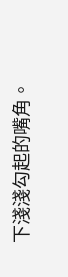下淺淺勾起的嘴角。